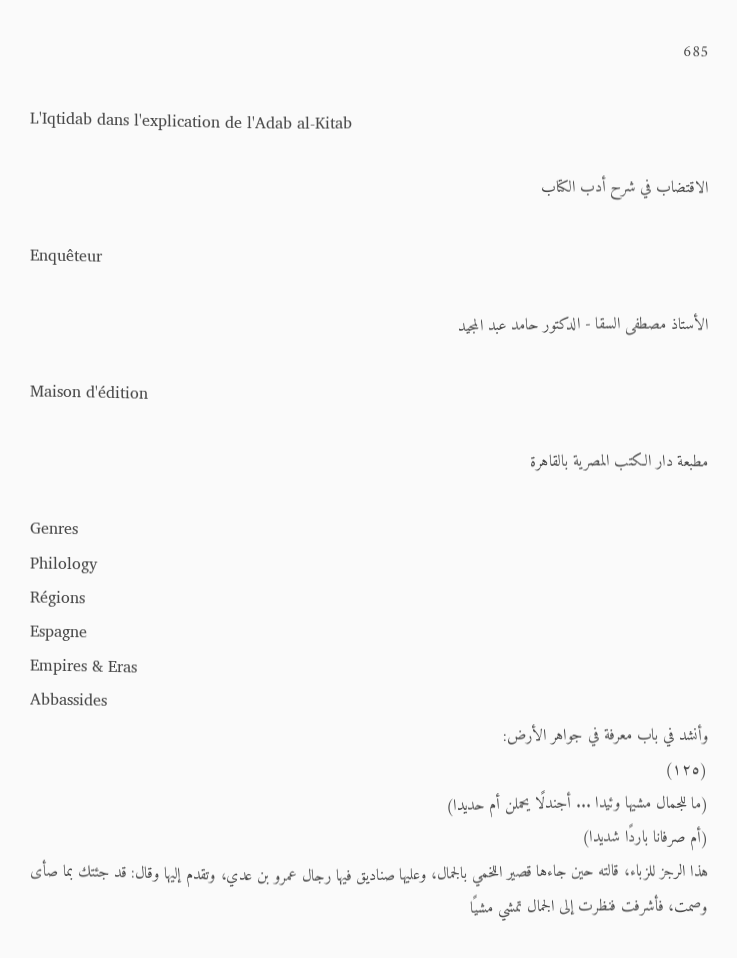685

L'Iqtidab dans l'explication de l'Adab al-Kitab

الاقتضاب في شرح أدب الكتاب

Enquêteur

الأستاذ مصطفى السقا - الدكتور حامد عبد المجيد

Maison d'édition

مطبعة دار الكتب المصرية بالقاهرة

Genres
Philology
Régions
Espagne
Empires & Eras
Abbassides
وأنشد في باب معرفة في جواهر الأرض:
(١٢٥)
(ما للجمال مشيها وئيدا ... أجندلًا يحملن أم حديدا)
(أم صرفانا باردًا شديدا)
هذا الرجز للزباء، قالته حين جاءها قصير اللخمي بالجمال، وعليها صناديق فيها رجال عمرو بن عدي، وتقدم إليها وقال: قد جئتك بما صأى وصمت، فأشرفت فنظرت إلى الجمال تمشي مشيًا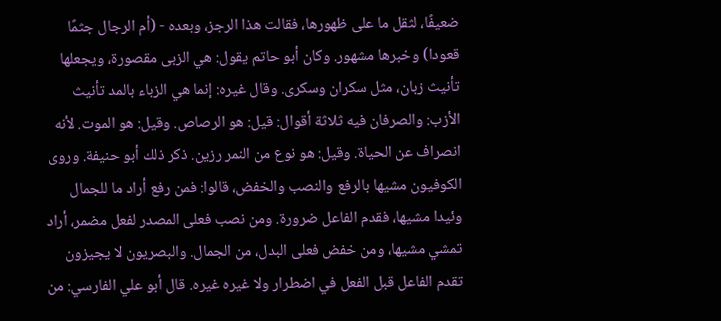ضعيفًا، لثقل ما على ظهورها، فقالت هذا الرجز، وبعده - (أم الرجال جثمًا قعودا) وخبرها مشهور. وكان أبو حاتم يقول: هي الزبى مقصورة، ويجعلها تأنيث زبان، مثل سكران وسكرى. وقال غيره: إنما هي الزباء بالمد تأنيث الأزب: والصرفان فيه ثلاثة أقوال: قيل: هو الرصاص. وقيل: هو الموت. لأنه انصراف عن الحياة. وقيل: هو نوع من النمر رزين. ذكر ذلك أبو حنيفة. وروى الكوفيون مشيها بالرفع والنصب والخفض، قالوا: فمن رفع أراد ما للجمال وئيدا مشيها، فقدم الفاعل ضرورة. ومن نصب فعلى المصدر لفعل مضمر، أراد تمشي مشيها، ومن خفض فعلى البدل، من الجمال. والبصريون لا يجيزون تقدم الفاعل قبل الفعل في اضطرار ولا غيره غيره. قال أبو علي الفارسي: من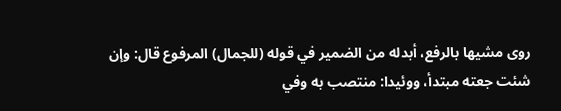روى مشيها بالرفع، أبدله من الضمير في قوله (للجمال) المرفوع قال: وإن شئت جعته مبتدأ، ووئيدا: منتصب به وفي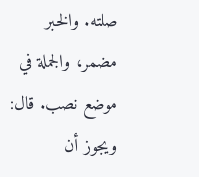صلته. والخبر مضمر، والجملة في موضع نصب. قال: ويجوز أن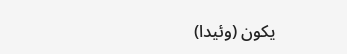يكون (وئيدا)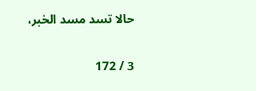حالا تسد مسد الخبر،

3 / 172